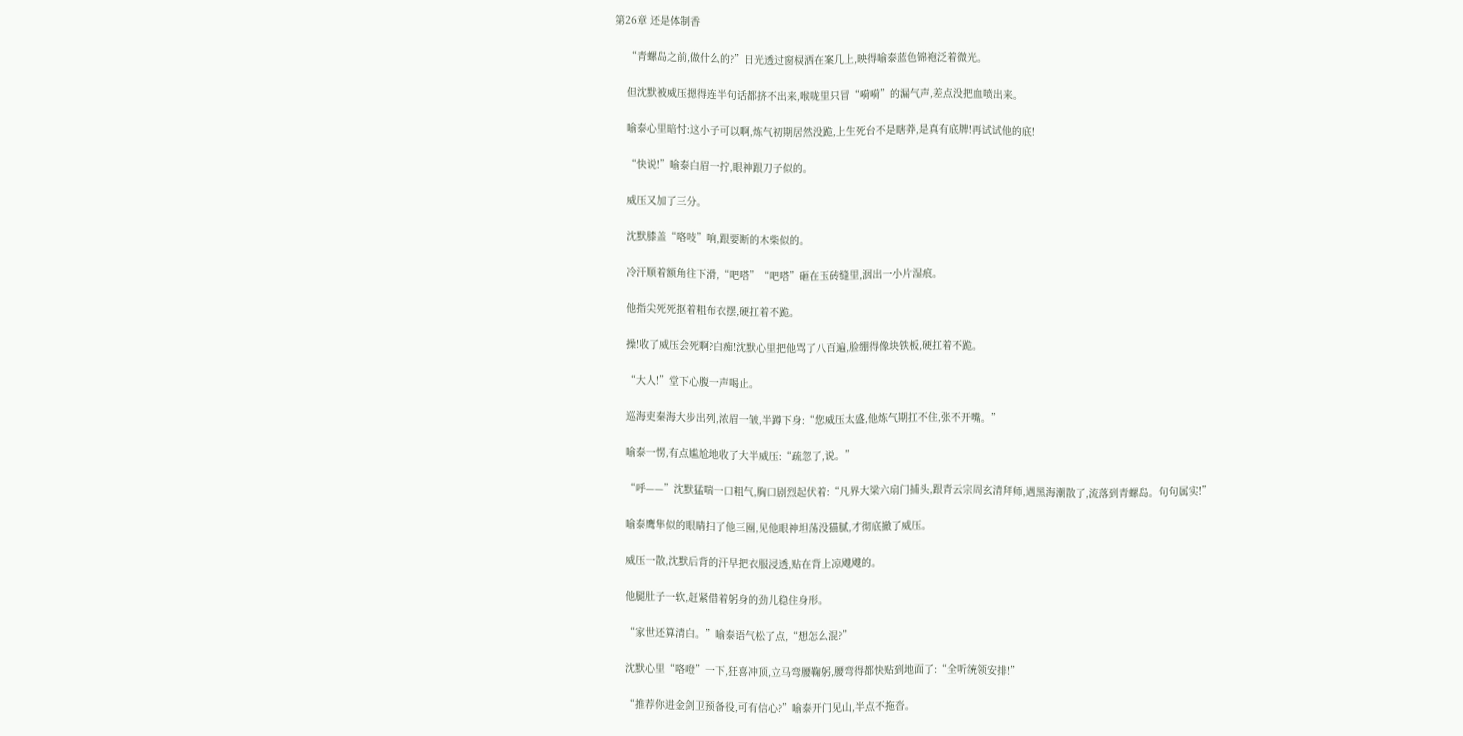第26章 还是体制香

    “青螺岛之前,做什么的?”日光透过窗棂洒在案几上,映得喻泰蓝色锦袍泛着微光。

    但沈默被威压摁得连半句话都挤不出来,喉咙里只冒“嗬嗬”的漏气声,差点没把血喷出来。

    喻泰心里暗忖:这小子可以啊,炼气初期居然没跪,上生死台不是瞎莽,是真有底牌!再试试他的底!

    “快说!”喻泰白眉一拧,眼神跟刀子似的。

    威压又加了三分。

    沈默膝盖“咯吱”响,跟要断的木柴似的。

    冷汗顺着额角往下滑,“吧嗒”“吧嗒”砸在玉砖缝里,洇出一小片湿痕。

    他指尖死死抠着粗布衣摆,硬扛着不跪。

    操!收了威压会死啊?白痴!沈默心里把他骂了八百遍,脸绷得像块铁板,硬扛着不跪。

    “大人!”堂下心腹一声喝止。

    巡海吏秦海大步出列,浓眉一皱,半蹲下身:“您威压太盛,他炼气期扛不住,张不开嘴。”

    喻泰一愣,有点尴尬地收了大半威压:“疏忽了,说。”

    “呼——”沈默猛喘一口粗气,胸口剧烈起伏着:“凡界大梁六扇门捕头,跟青云宗周玄清拜师,遇黑海潮散了,流落到青螺岛。句句属实!”

    喻泰鹰隼似的眼睛扫了他三圈,见他眼神坦荡没猫腻,才彻底撤了威压。

    威压一散,沈默后背的汗早把衣服浸透,贴在背上凉飕飕的。

    他腿肚子一软,赶紧借着躬身的劲儿稳住身形。

    “家世还算清白。”喻泰语气松了点,“想怎么混?”

    沈默心里“咯噔”一下,狂喜冲顶,立马弯腰鞠躬,腰弯得都快贴到地面了:“全听统领安排!”

    “推荐你进金剑卫预备役,可有信心?”喻泰开门见山,半点不拖沓。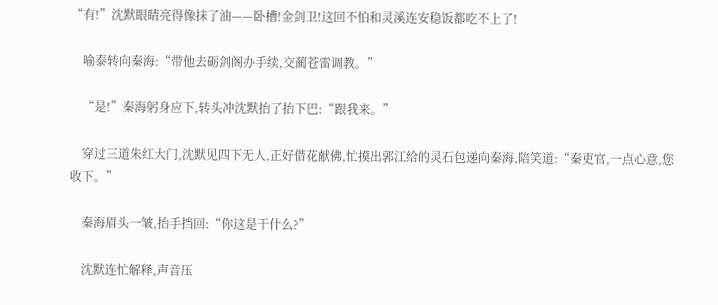“有!”沈默眼睛亮得像抹了油——卧槽!金剑卫!这回不怕和灵溪连安稳饭都吃不上了!

    喻泰转向秦海:“带他去砺剑阁办手续,交蔺苍雷调教。”

    “是!”秦海躬身应下,转头冲沈默抬了抬下巴:“跟我来。”

    穿过三道朱红大门,沈默见四下无人,正好借花献佛,忙摸出郭江给的灵石包递向秦海,陪笑道:“秦吏官,一点心意,您收下。”

    秦海眉头一皱,抬手挡回:“你这是干什么?”

    沈默连忙解释,声音压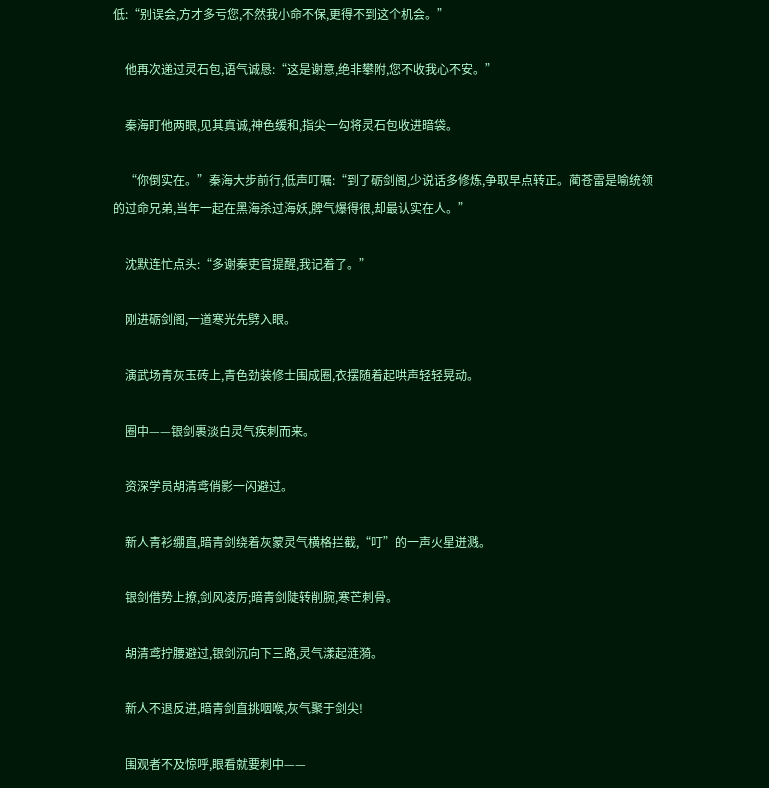低:“别误会,方才多亏您,不然我小命不保,更得不到这个机会。”

    他再次递过灵石包,语气诚恳:“这是谢意,绝非攀附,您不收我心不安。”

    秦海盯他两眼,见其真诚,神色缓和,指尖一勾将灵石包收进暗袋。

    “你倒实在。”秦海大步前行,低声叮嘱:“到了砺剑阁,少说话多修炼,争取早点转正。蔺苍雷是喻统领的过命兄弟,当年一起在黑海杀过海妖,脾气爆得很,却最认实在人。”

    沈默连忙点头:“多谢秦吏官提醒,我记着了。”

    刚进砺剑阁,一道寒光先劈入眼。

    演武场青灰玉砖上,青色劲装修士围成圈,衣摆随着起哄声轻轻晃动。

    圈中——银剑裹淡白灵气疾刺而来。

    资深学员胡清鸢俏影一闪避过。

    新人青衫绷直,暗青剑绕着灰蒙灵气横格拦截,“叮”的一声火星迸溅。

    银剑借势上撩,剑风凌厉;暗青剑陡转削腕,寒芒刺骨。

    胡清鸢拧腰避过,银剑沉向下三路,灵气漾起涟漪。

    新人不退反进,暗青剑直挑咽喉,灰气聚于剑尖!

    围观者不及惊呼,眼看就要刺中——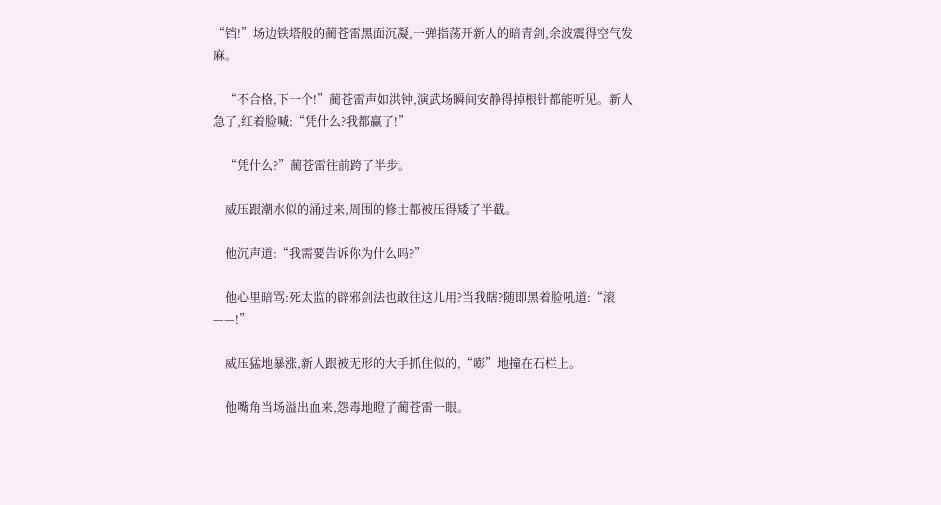“铛!”场边铁塔般的蔺苍雷黑面沉凝,一弹指荡开新人的暗青剑,余波震得空气发麻。

    “不合格,下一个!”蔺苍雷声如洪钟,演武场瞬间安静得掉根针都能听见。新人急了,红着脸喊:“凭什么?我都赢了!”

    “凭什么?”蔺苍雷往前跨了半步。

    威压跟潮水似的涌过来,周围的修士都被压得矮了半截。

    他沉声道:“我需要告诉你为什么吗?”

    他心里暗骂:死太监的辟邪剑法也敢往这儿用?当我瞎?随即黑着脸吼道:“滚——!”

    威压猛地暴涨,新人跟被无形的大手抓住似的,“嘭”地撞在石栏上。

    他嘴角当场溢出血来,怨毒地瞪了蔺苍雷一眼。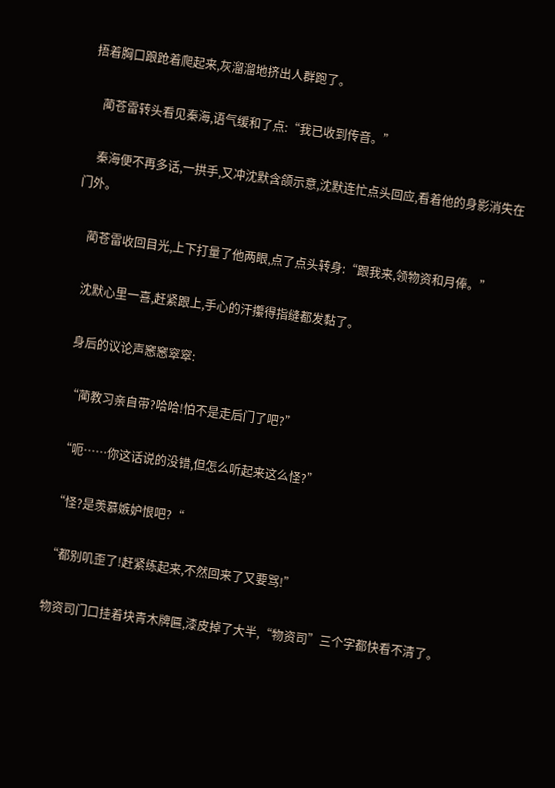捂着胸口踉跄着爬起来,灰溜溜地挤出人群跑了。

    蔺苍雷转头看见秦海,语气缓和了点:“我已收到传音。”

    秦海便不再多话,一拱手,又冲沈默含颌示意,沈默连忙点头回应,看着他的身影消失在门外。

    蔺苍雷收回目光,上下打量了他两眼,点了点头转身:“跟我来,领物资和月俸。”

    沈默心里一喜,赶紧跟上,手心的汗攥得指缝都发黏了。

    身后的议论声窸窸窣窣:

    “蔺教习亲自带?哈哈!怕不是走后门了吧?”

    “呃……你这话说的没错,但怎么听起来这么怪?”

    “怪?是羡慕嫉妒恨吧?“

    “都别叽歪了!赶紧练起来,不然回来了又要骂!”

    物资司门口挂着块青木牌匾,漆皮掉了大半,“物资司”三个字都快看不清了。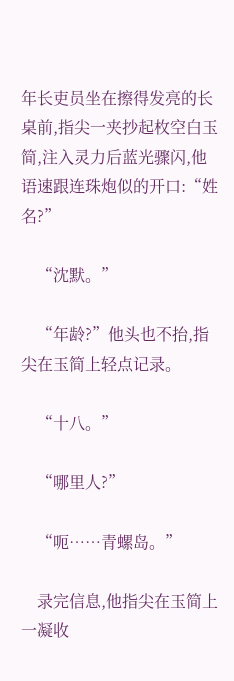年长吏员坐在擦得发亮的长桌前,指尖一夹抄起枚空白玉简,注入灵力后蓝光骤闪,他语速跟连珠炮似的开口:“姓名?”

    “沈默。”

    “年龄?”他头也不抬,指尖在玉简上轻点记录。

    “十八。”

    “哪里人?”

    “呃……青螺岛。”

    录完信息,他指尖在玉简上一凝收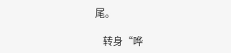尾。

    转身“哗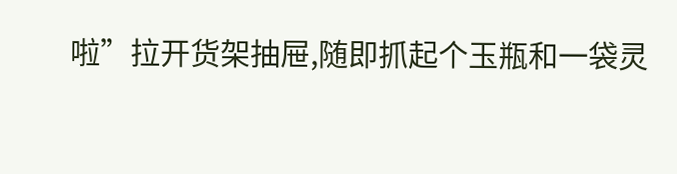啦”拉开货架抽屉,随即抓起个玉瓶和一袋灵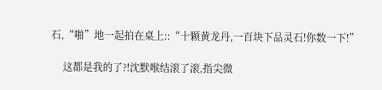石,“啪”地一起拍在桌上::“十颗黄龙丹,一百块下品灵石!你数一下!”

    这都是我的了?!沈默喉结滚了滚,指尖微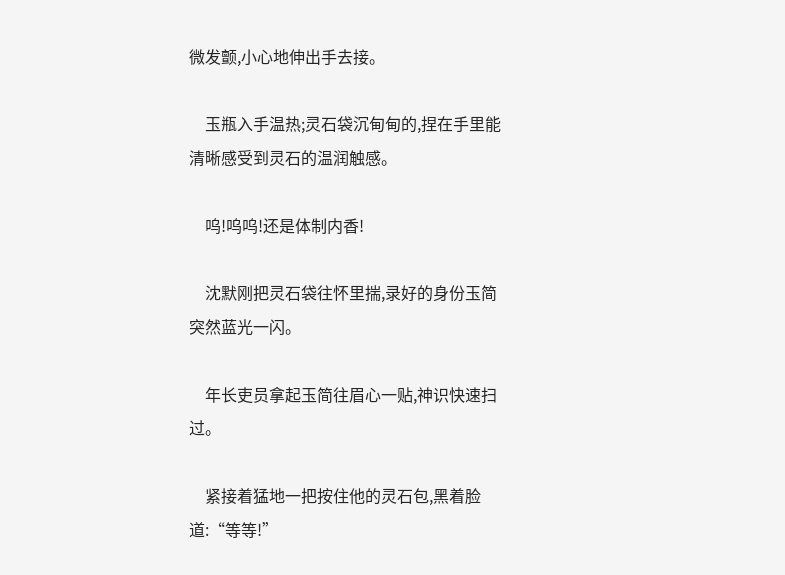微发颤,小心地伸出手去接。

    玉瓶入手温热;灵石袋沉甸甸的,捏在手里能清晰感受到灵石的温润触感。

    呜!呜呜!还是体制内香!

    沈默刚把灵石袋往怀里揣,录好的身份玉简突然蓝光一闪。

    年长吏员拿起玉简往眉心一贴,神识快速扫过。

    紧接着猛地一把按住他的灵石包,黑着脸道:“等等!”